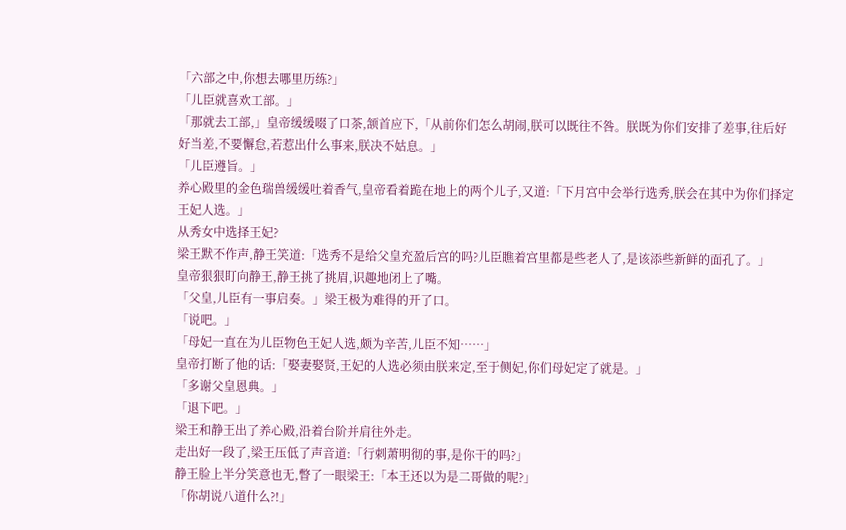「六部之中,你想去哪里历练?」
「儿臣就喜欢工部。」
「那就去工部,」皇帝缓缓啜了口茶,颔首应下,「从前你们怎么胡闹,朕可以既往不咎。朕既为你们安排了差事,往后好好当差,不要懈怠,若惹出什么事来,朕决不姑息。」
「儿臣遵旨。」
养心殿里的金色瑞兽缓缓吐着香气,皇帝看着跪在地上的两个儿子,又道:「下月宫中会举行选秀,朕会在其中为你们择定王妃人选。」
从秀女中选择王妃?
梁王默不作声,静王笑道:「选秀不是给父皇充盈后宫的吗?儿臣瞧着宫里都是些老人了,是该添些新鲜的面孔了。」
皇帝狠狠盯向静王,静王挑了挑眉,识趣地闭上了嘴。
「父皇,儿臣有一事启奏。」梁王极为难得的开了口。
「说吧。」
「母妃一直在为儿臣物色王妃人选,颇为辛苦,儿臣不知……」
皇帝打断了他的话:「娶妻娶贤,王妃的人选必须由朕来定,至于侧妃,你们母妃定了就是。」
「多谢父皇恩典。」
「退下吧。」
梁王和静王出了养心殿,沿着台阶并肩往外走。
走出好一段了,梁王压低了声音道:「行刺萧明彻的事,是你干的吗?」
静王脸上半分笑意也无,瞥了一眼梁王:「本王还以为是二哥做的呢?」
「你胡说八道什么?!」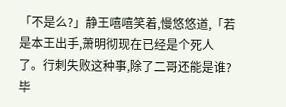「不是么?」静王嘻嘻笑着,慢悠悠道,「若是本王出手,萧明彻现在已经是个死人了。行刺失败这种事,除了二哥还能是谁?毕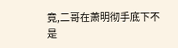竟,二哥在萧明彻手底下不是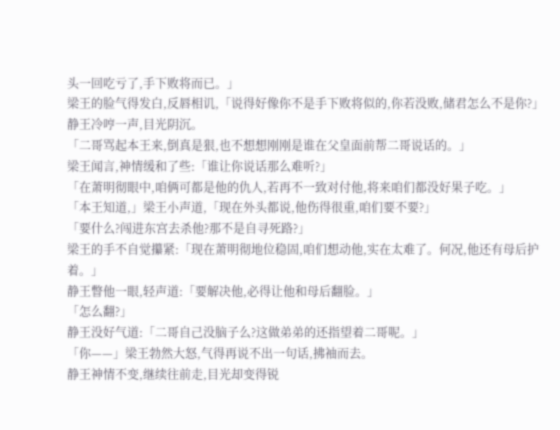头一回吃亏了,手下败将而已。」
梁王的脸气得发白,反唇相讥,「说得好像你不是手下败将似的,你若没败,储君怎么不是你?」
静王冷哼一声,目光阴沉。
「二哥骂起本王来,倒真是狠,也不想想刚刚是谁在父皇面前帮二哥说话的。」
梁王闻言,神情缓和了些:「谁让你说话那么难听?」
「在萧明彻眼中,咱俩可都是他的仇人,若再不一致对付他,将来咱们都没好果子吃。」
「本王知道,」梁王小声道,「现在外头都说,他伤得很重,咱们要不要?」
「要什么?闯进东宫去杀他?那不是自寻死路?」
梁王的手不自觉攥紧:「现在萧明彻地位稳固,咱们想动他,实在太难了。何况,他还有母后护着。」
静王瞥他一眼,轻声道:「要解决他,必得让他和母后翻脸。」
「怎么翻?」
静王没好气道:「二哥自己没脑子么?这做弟弟的还指望着二哥呢。」
「你——」梁王勃然大怒,气得再说不出一句话,拂袖而去。
静王神情不变,继续往前走,目光却变得锐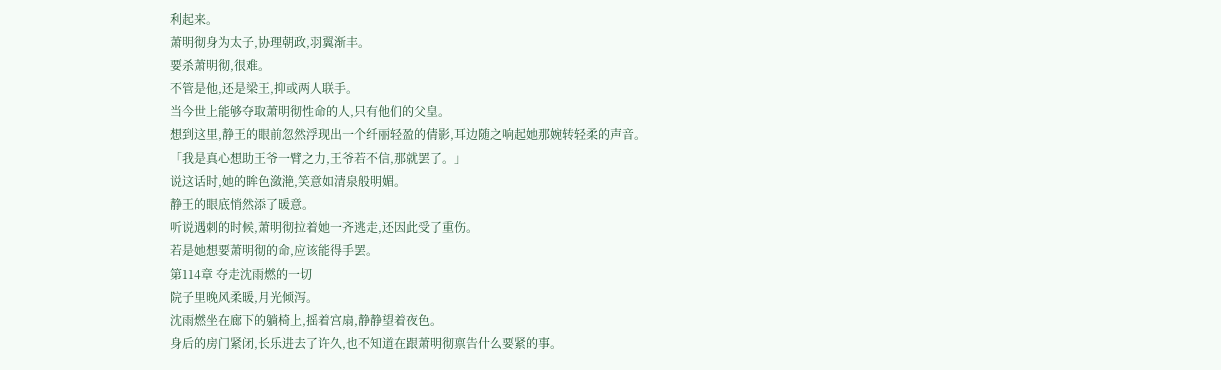利起来。
萧明彻身为太子,协理朝政,羽翼渐丰。
要杀萧明彻,很难。
不管是他,还是梁王,抑或两人联手。
当今世上能够夺取萧明彻性命的人,只有他们的父皇。
想到这里,静王的眼前忽然浮现出一个纤丽轻盈的倩影,耳边随之响起她那婉转轻柔的声音。
「我是真心想助王爷一臂之力,王爷若不信,那就罢了。」
说这话时,她的眸色潋滟,笑意如清泉般明媚。
静王的眼底悄然添了暖意。
听说遇刺的时候,萧明彻拉着她一齐逃走,还因此受了重伤。
若是她想要萧明彻的命,应该能得手罢。
第114章 夺走沈雨燃的一切
院子里晚风柔暖,月光倾泻。
沈雨燃坐在廊下的躺椅上,摇着宫扇,静静望着夜色。
身后的房门紧闭,长乐进去了许久,也不知道在跟萧明彻禀告什么要紧的事。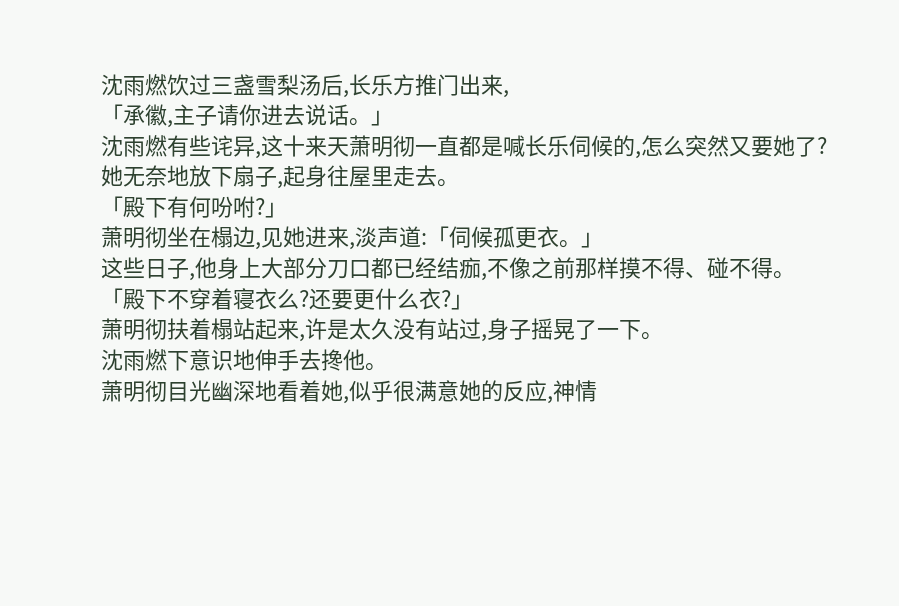沈雨燃饮过三盏雪梨汤后,长乐方推门出来,
「承徽,主子请你进去说话。」
沈雨燃有些诧异,这十来天萧明彻一直都是喊长乐伺候的,怎么突然又要她了?
她无奈地放下扇子,起身往屋里走去。
「殿下有何吩咐?」
萧明彻坐在榻边,见她进来,淡声道:「伺候孤更衣。」
这些日子,他身上大部分刀口都已经结痂,不像之前那样摸不得、碰不得。
「殿下不穿着寝衣么?还要更什么衣?」
萧明彻扶着榻站起来,许是太久没有站过,身子摇晃了一下。
沈雨燃下意识地伸手去搀他。
萧明彻目光幽深地看着她,似乎很满意她的反应,神情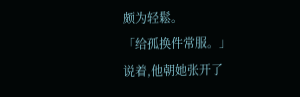颇为轻鬆。
「给孤换件常服。」
说着,他朝她张开了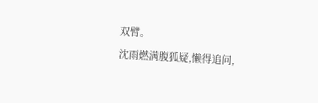双臂。
沈雨燃满腹狐疑,懒得追问,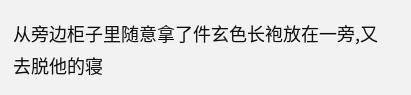从旁边柜子里随意拿了件玄色长袍放在一旁,又去脱他的寝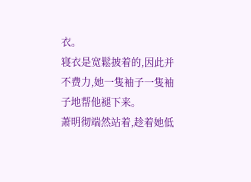衣。
寝衣是宽鬆披着的,因此并不费力,她一隻袖子一隻袖子地帮他褪下来。
萧明彻端然站着,趁着她低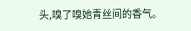头,嗅了嗅她青丝间的香气。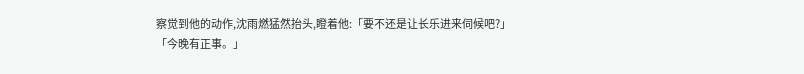察觉到他的动作,沈雨燃猛然抬头,瞪着他:「要不还是让长乐进来伺候吧?」
「今晚有正事。」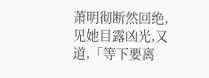萧明彻断然回绝,见她目露凶光,又道,「等下要离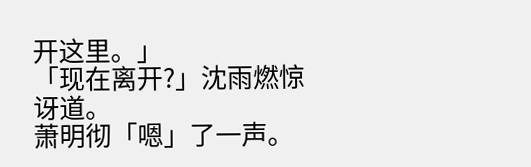开这里。」
「现在离开?」沈雨燃惊讶道。
萧明彻「嗯」了一声。